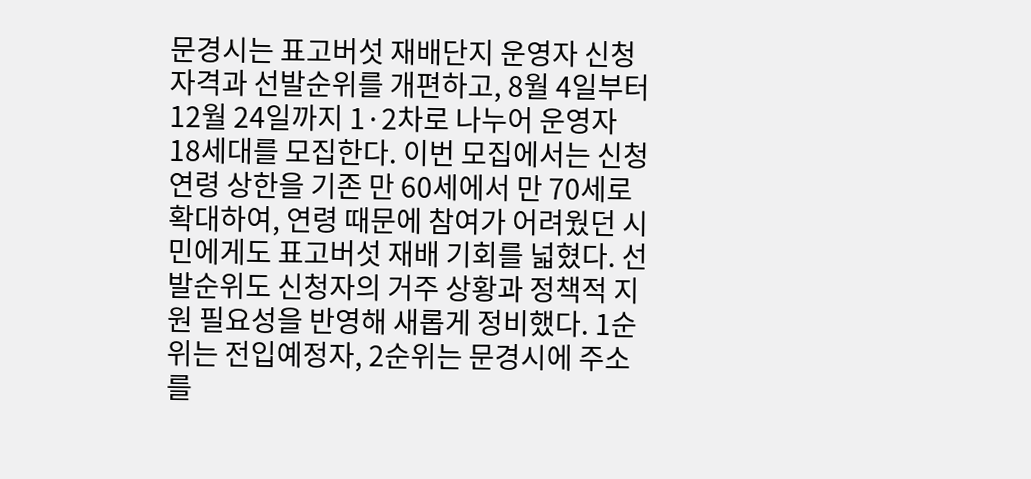문경시는 표고버섯 재배단지 운영자 신청 자격과 선발순위를 개편하고, 8월 4일부터 12월 24일까지 1·2차로 나누어 운영자 18세대를 모집한다. 이번 모집에서는 신청 연령 상한을 기존 만 60세에서 만 70세로 확대하여, 연령 때문에 참여가 어려웠던 시민에게도 표고버섯 재배 기회를 넓혔다. 선발순위도 신청자의 거주 상황과 정책적 지원 필요성을 반영해 새롭게 정비했다. 1순위는 전입예정자, 2순위는 문경시에 주소를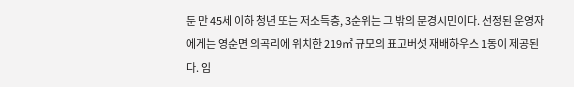둔 만 45세 이하 청년 또는 저소득층, 3순위는 그 밖의 문경시민이다. 선정된 운영자에게는 영순면 의곡리에 위치한 219㎡ 규모의 표고버섯 재배하우스 1동이 제공된다. 임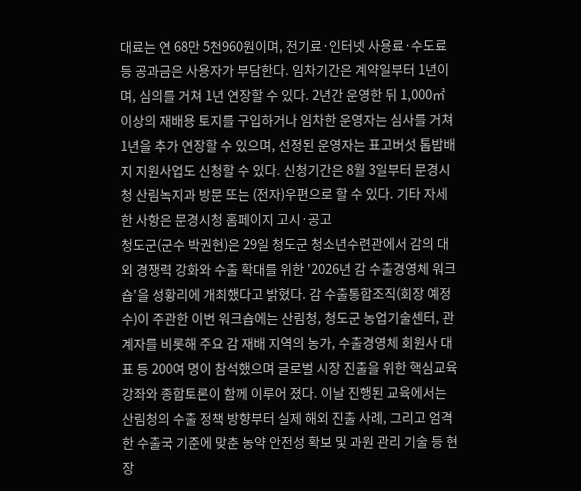대료는 연 68만 5천960원이며, 전기료·인터넷 사용료·수도료 등 공과금은 사용자가 부담한다. 임차기간은 계약일부터 1년이며, 심의를 거쳐 1년 연장할 수 있다. 2년간 운영한 뒤 1,000㎡ 이상의 재배용 토지를 구입하거나 임차한 운영자는 심사를 거쳐 1년을 추가 연장할 수 있으며, 선정된 운영자는 표고버섯 톱밥배지 지원사업도 신청할 수 있다. 신청기간은 8월 3일부터 문경시청 산림녹지과 방문 또는 (전자)우편으로 할 수 있다. 기타 자세한 사항은 문경시청 홈페이지 고시·공고
청도군(군수 박권현)은 29일 청도군 청소년수련관에서 감의 대외 경쟁력 강화와 수출 확대를 위한 '2026년 감 수출경영체 워크숍'을 성황리에 개최했다고 밝혔다. 감 수출통합조직(회장 예정수)이 주관한 이번 워크숍에는 산림청, 청도군 농업기술센터, 관계자를 비롯해 주요 감 재배 지역의 농가, 수출경영체 회원사 대표 등 200여 명이 참석했으며 글로벌 시장 진출을 위한 핵심교육 강좌와 종합토론이 함께 이루어 졌다. 이날 진행된 교육에서는 산림청의 수출 정책 방향부터 실제 해외 진출 사례, 그리고 엄격한 수출국 기준에 맞춘 농약 안전성 확보 및 과원 관리 기술 등 현장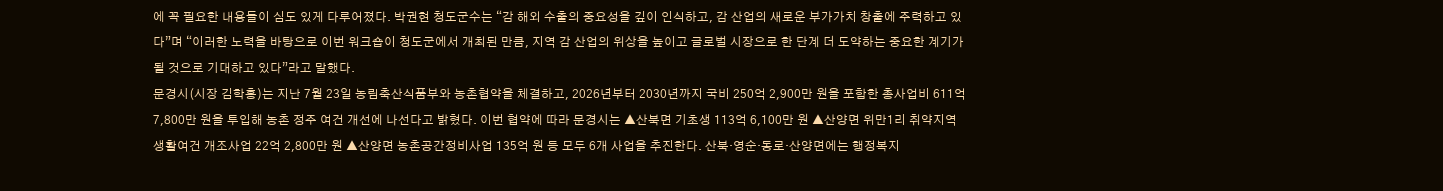에 꼭 필요한 내용들이 심도 있게 다루어졌다. 박권현 청도군수는 “감 해외 수출의 중요성을 깊이 인식하고, 감 산업의 새로운 부가가치 창출에 주력하고 있다”며 “이러한 노력을 바탕으로 이번 워크숍이 청도군에서 개최된 만큼, 지역 감 산업의 위상을 높이고 글로벌 시장으로 한 단계 더 도약하는 중요한 계기가 될 것으로 기대하고 있다”라고 말했다.
문경시(시장 김학홍)는 지난 7월 23일 농림축산식품부와 농촌협약을 체결하고, 2026년부터 2030년까지 국비 250억 2,900만 원을 포함한 총사업비 611억 7,800만 원을 투입해 농촌 정주 여건 개선에 나선다고 밝혔다. 이번 협약에 따라 문경시는 ▲산북면 기초생 113억 6,100만 원 ▲산양면 위만1리 취약지역 생활여건 개조사업 22억 2,800만 원 ▲산양면 농촌공간정비사업 135억 원 등 모두 6개 사업을 추진한다. 산북·영순·동로·산양면에는 행정복지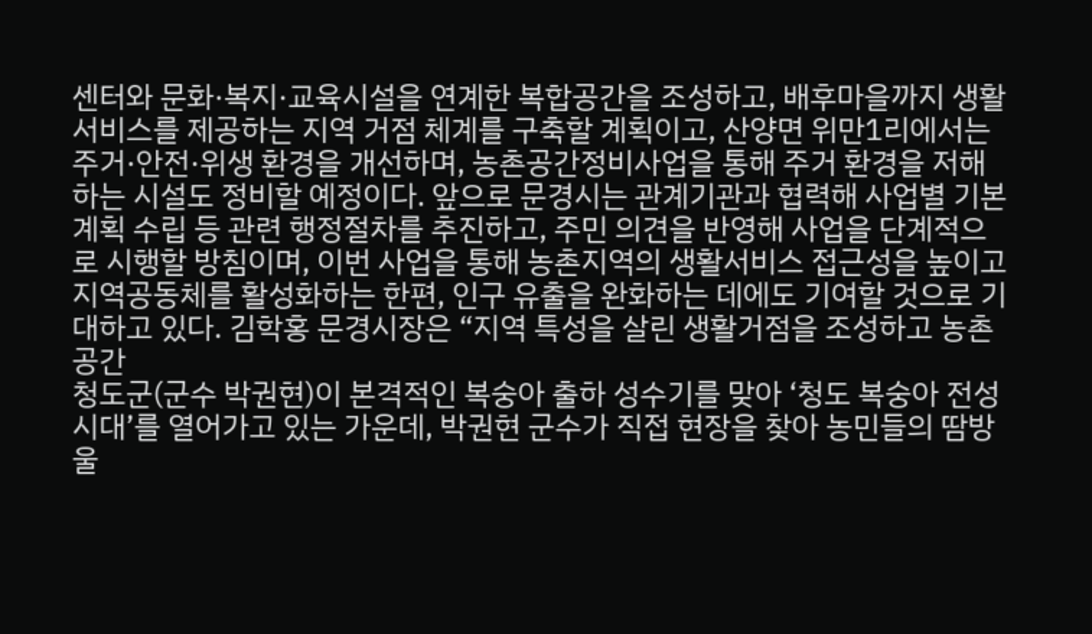센터와 문화·복지·교육시설을 연계한 복합공간을 조성하고, 배후마을까지 생활서비스를 제공하는 지역 거점 체계를 구축할 계획이고, 산양면 위만1리에서는 주거·안전·위생 환경을 개선하며, 농촌공간정비사업을 통해 주거 환경을 저해하는 시설도 정비할 예정이다. 앞으로 문경시는 관계기관과 협력해 사업별 기본계획 수립 등 관련 행정절차를 추진하고, 주민 의견을 반영해 사업을 단계적으로 시행할 방침이며, 이번 사업을 통해 농촌지역의 생활서비스 접근성을 높이고 지역공동체를 활성화하는 한편, 인구 유출을 완화하는 데에도 기여할 것으로 기대하고 있다. 김학홍 문경시장은 “지역 특성을 살린 생활거점을 조성하고 농촌공간
청도군(군수 박권현)이 본격적인 복숭아 출하 성수기를 맞아 ‘청도 복숭아 전성시대’를 열어가고 있는 가운데, 박권현 군수가 직접 현장을 찾아 농민들의 땀방울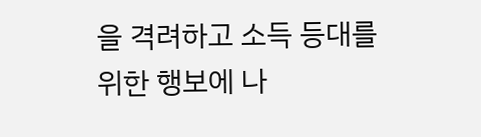을 격려하고 소득 등대를 위한 행보에 나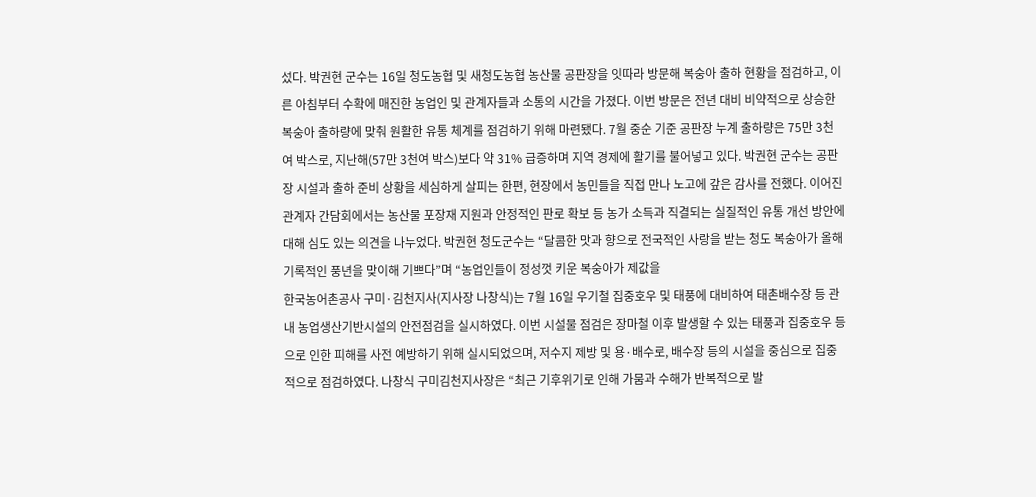섰다. 박권현 군수는 16일 청도농협 및 새청도농협 농산물 공판장을 잇따라 방문해 복숭아 출하 현황을 점검하고, 이른 아침부터 수확에 매진한 농업인 및 관계자들과 소통의 시간을 가졌다. 이번 방문은 전년 대비 비약적으로 상승한 복숭아 출하량에 맞춰 원활한 유통 체계를 점검하기 위해 마련됐다. 7월 중순 기준 공판장 누계 출하량은 75만 3천여 박스로, 지난해(57만 3천여 박스)보다 약 31% 급증하며 지역 경제에 활기를 불어넣고 있다. 박권현 군수는 공판장 시설과 출하 준비 상황을 세심하게 살피는 한편, 현장에서 농민들을 직접 만나 노고에 갚은 감사를 전했다. 이어진 관계자 간담회에서는 농산물 포장재 지원과 안정적인 판로 확보 등 농가 소득과 직결되는 실질적인 유통 개선 방안에 대해 심도 있는 의견을 나누었다. 박권현 청도군수는 “달콤한 맛과 향으로 전국적인 사랑을 받는 청도 복숭아가 올해 기록적인 풍년을 맞이해 기쁘다”며 “농업인들이 정성껏 키운 복숭아가 제값을
한국농어촌공사 구미·김천지사(지사장 나창식)는 7월 16일 우기철 집중호우 및 태풍에 대비하여 태촌배수장 등 관내 농업생산기반시설의 안전점검을 실시하였다. 이번 시설물 점검은 장마철 이후 발생할 수 있는 태풍과 집중호우 등으로 인한 피해를 사전 예방하기 위해 실시되었으며, 저수지 제방 및 용·배수로, 배수장 등의 시설을 중심으로 집중적으로 점검하였다. 나창식 구미김천지사장은 “최근 기후위기로 인해 가뭄과 수해가 반복적으로 발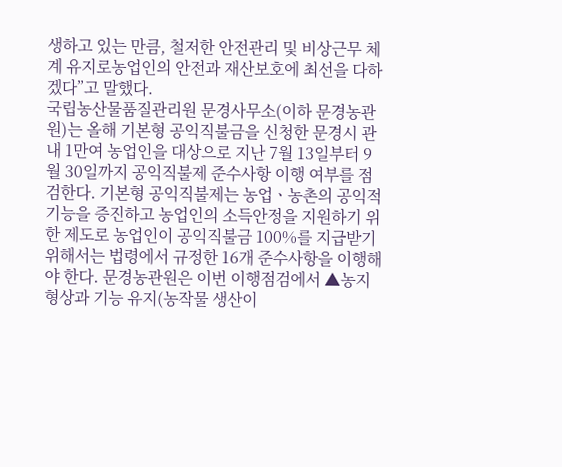생하고 있는 만큼, 철저한 안전관리 및 비상근무 체계 유지로농업인의 안전과 재산보호에 최선을 다하겠다”고 말했다.
국립농산물품질관리원 문경사무소(이하 문경농관원)는 올해 기본형 공익직불금을 신청한 문경시 관내 1만여 농업인을 대상으로 지난 7월 13일부터 9월 30일까지 공익직불제 준수사항 이행 여부를 점검한다. 기본형 공익직불제는 농업ㆍ농촌의 공익적 기능을 증진하고 농업인의 소득안정을 지원하기 위한 제도로 농업인이 공익직불금 100%를 지급받기 위해서는 법령에서 규정한 16개 준수사항을 이행해야 한다. 문경농관원은 이번 이행점검에서 ▲농지 형상과 기능 유지(농작물 생산이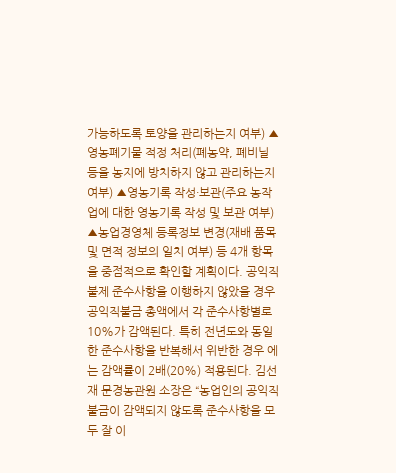가능하도록 토양을 관리하는지 여부) ▲영농폐기물 적정 처리(폐농약, 폐비닐 등을 농지에 방치하지 않고 관리하는지 여부) ▲영농기록 작성·보관(주요 농작업에 대한 영농기록 작성 및 보관 여부) ▲농업경영체 등록정보 변경(재배 품목 및 면적 정보의 일치 여부) 등 4개 항목을 중점적으로 확인할 계획이다. 공익직불제 준수사항을 이행하지 않았을 경우 공익직불금 총액에서 각 준수사항별로 10%가 감액된다. 특히 전년도와 동일한 준수사항을 반복해서 위반한 경우 에는 감액률이 2배(20%) 적용된다. 김선재 문경농관원 소장은 “농업인의 공익직불금이 감액되지 않도록 준수사항을 모두 잘 이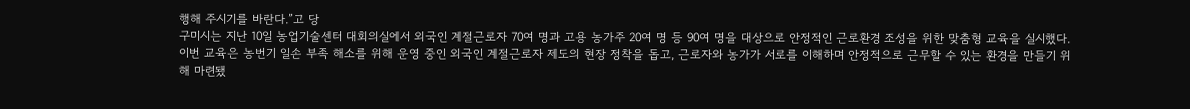행해 주시기를 바란다.”고 당
구미시는 지난 10일 농업기술센터 대회의실에서 외국인 계절근로자 70여 명과 고용 농가주 20여 명 등 90여 명을 대상으로 안정적인 근로환경 조성을 위한 맞춤형 교육을 실시했다. 이번 교육은 농번기 일손 부족 해소를 위해 운영 중인 외국인 계절근로자 제도의 현장 정착을 돕고, 근로자와 농가가 서로를 이해하며 안정적으로 근무할 수 있는 환경을 만들기 위해 마련됐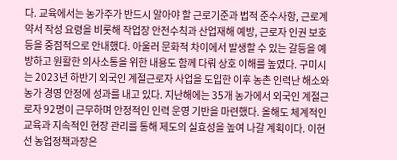다. 교육에서는 농가주가 반드시 알아야 할 근로기준과 법적 준수사항, 근로계약서 작성 요령을 비롯해 작업장 안전수칙과 산업재해 예방, 근로자 인권 보호 등을 중점적으로 안내했다. 아울러 문화적 차이에서 발생할 수 있는 갈등을 예방하고 원활한 의사소통을 위한 내용도 함께 다뤄 상호 이해를 높였다. 구미시는 2023년 하반기 외국인 계절근로자 사업을 도입한 이후 농촌 인력난 해소와 농가 경영 안정에 성과를 내고 있다. 지난해에는 35개 농가에서 외국인 계절근로자 92명이 근무하며 안정적인 인력 운영 기반을 마련했다. 올해도 체계적인 교육과 지속적인 현장 관리를 통해 제도의 실효성을 높여 나갈 계획이다. 이현선 농업정책과장은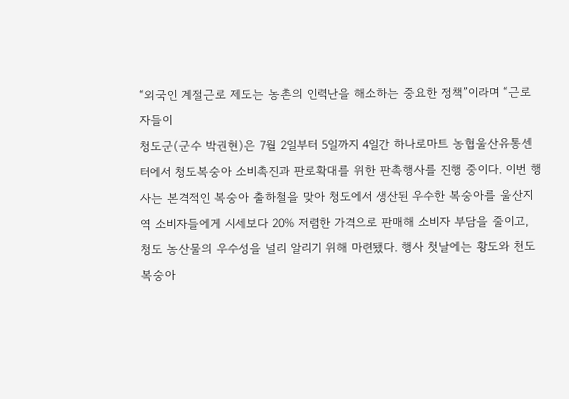“외국인 계절근로 제도는 농촌의 인력난을 해소하는 중요한 정책”이라며 “근로자들이
청도군(군수 박권현)은 7월 2일부터 5일까지 4일간 하나로마트 농협울산유통센터에서 청도복숭아 소비촉진과 판로확대를 위한 판촉행사를 진행 중이다. 이번 행사는 본격적인 복숭아 출하철을 맞아 청도에서 생산된 우수한 복숭아를 울산지역 소비자들에게 시세보다 20% 저렴한 가격으로 판매해 소비자 부담을 줄이고, 청도 농산물의 우수성을 널리 알리기 위해 마련됐다. 행사 첫날에는 황도와 천도복숭아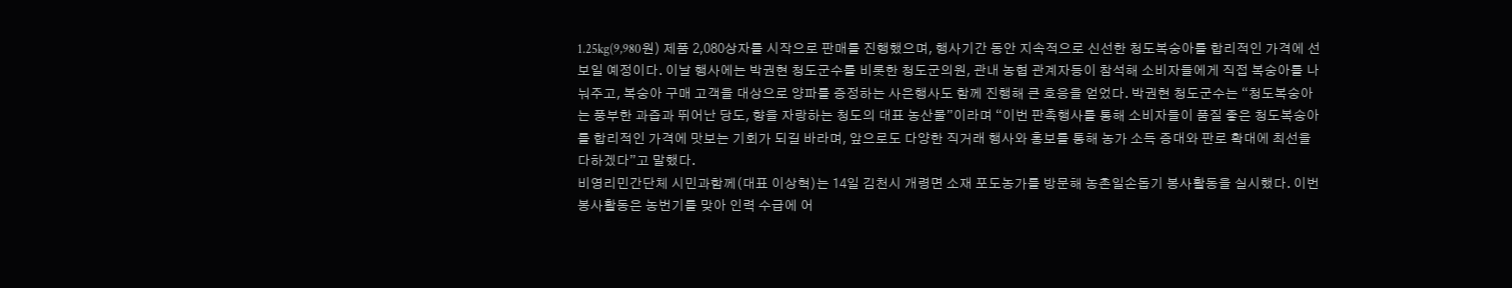1.25kg(9,980원) 제품 2,080상자를 시작으로 판매를 진행했으며, 행사기간 동안 지속적으로 신선한 청도복숭아를 합리적인 가격에 선보일 예정이다. 이날 행사에는 박권현 청도군수를 비롯한 청도군의원, 관내 농협 관계자등이 참석해 소비자들에게 직접 복숭아를 나눠주고, 복숭아 구매 고객을 대상으로 양파를 증정하는 사은행사도 함께 진행해 큰 호응을 얻었다. 박권현 청도군수는 “청도복숭아는 풍부한 과즙과 뛰어난 당도, 향을 자랑하는 청도의 대표 농산물”이라며 “이번 판촉행사를 통해 소비자들이 품질 좋은 청도복숭아를 합리적인 가격에 맛보는 기회가 되길 바라며, 앞으로도 다양한 직거래 행사와 홍보를 통해 농가 소득 증대와 판로 확대에 최선을 다하겠다”고 말했다.
비영리민간단체 시민과함께(대표 이상혁)는 14일 김천시 개령면 소재 포도농가를 방문해 농촌일손돕기 봉사활동을 실시했다. 이번 봉사활동은 농번기를 맞아 인력 수급에 어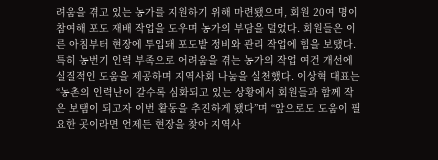려움을 겪고 있는 농가를 지원하기 위해 마련됐으며, 회원 20여 명이 참여해 포도 재배 작업을 도우며 농가의 부담을 덜었다. 회원들은 이른 아침부터 현장에 투입돼 포도밭 정비와 관리 작업에 힘을 보탰다. 특히 농번기 인력 부족으로 어려움을 겪는 농가의 작업 여건 개선에 실질적인 도움을 제공하며 지역사회 나눔을 실천했다. 이상혁 대표는 “농촌의 인력난이 갈수록 심화되고 있는 상황에서 회원들과 함께 작은 보탬이 되고자 이번 활동을 추진하게 됐다”며 “앞으로도 도움이 필요한 곳이라면 언제든 현장을 찾아 지역사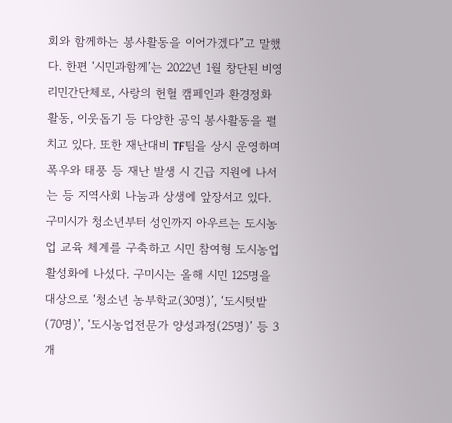회와 함께하는 봉사활동을 이어가겠다”고 말했다. 한편 ‘시민과함께’는 2022년 1월 창단된 비영리민간단체로, 사랑의 헌혈 캠페인과 환경정화 활동, 이웃돕기 등 다양한 공익 봉사활동을 펼치고 있다. 또한 재난대비 TF팀을 상시 운영하며 폭우와 태풍 등 재난 발생 시 긴급 지원에 나서는 등 지역사회 나눔과 상생에 앞장서고 있다.
구미시가 청소년부터 성인까지 아우르는 도시농업 교육 체계를 구축하고 시민 참여형 도시농업 활성화에 나섰다. 구미시는 올해 시민 125명을 대상으로 ‘청소년 농부학교(30명)’, ‘도시텃밭(70명)’, ‘도시농업전문가 양성과정(25명)’ 등 3개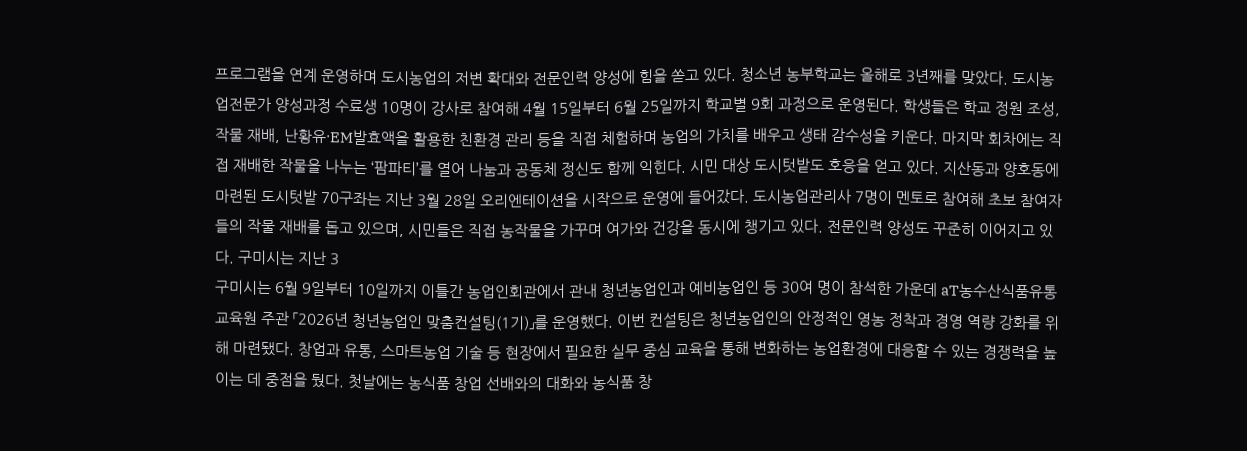프로그램을 연계 운영하며 도시농업의 저변 확대와 전문인력 양성에 힘을 쏟고 있다. 청소년 농부학교는 올해로 3년째를 맞았다. 도시농업전문가 양성과정 수료생 10명이 강사로 참여해 4월 15일부터 6월 25일까지 학교별 9회 과정으로 운영된다. 학생들은 학교 정원 조성, 작물 재배, 난황유·EM발효액을 활용한 친환경 관리 등을 직접 체험하며 농업의 가치를 배우고 생태 감수성을 키운다. 마지막 회차에는 직접 재배한 작물을 나누는 ‘팜파티’를 열어 나눔과 공동체 정신도 함께 익힌다. 시민 대상 도시텃밭도 호응을 얻고 있다. 지산동과 양호동에 마련된 도시텃밭 70구좌는 지난 3월 28일 오리엔테이션을 시작으로 운영에 들어갔다. 도시농업관리사 7명이 멘토로 참여해 초보 참여자들의 작물 재배를 돕고 있으며, 시민들은 직접 농작물을 가꾸며 여가와 건강을 동시에 챙기고 있다. 전문인력 양성도 꾸준히 이어지고 있다. 구미시는 지난 3
구미시는 6월 9일부터 10일까지 이틀간 농업인회관에서 관내 청년농업인과 예비농업인 등 30여 명이 참석한 가운데 aT농수산식품유통교육원 주관 「2026년 청년농업인 맞춤컨설팅(1기)」를 운영했다. 이번 컨설팅은 청년농업인의 안정적인 영농 정착과 경영 역량 강화를 위해 마련됐다. 창업과 유통, 스마트농업 기술 등 현장에서 필요한 실무 중심 교육을 통해 변화하는 농업환경에 대응할 수 있는 경쟁력을 높이는 데 중점을 뒀다. 첫날에는 농식품 창업 선배와의 대화와 농식품 창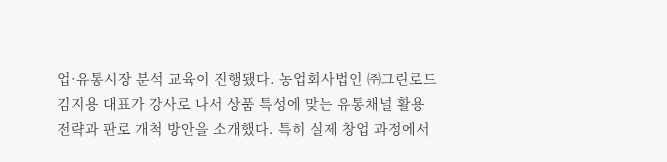업·유통시장 분석 교육이 진행됐다. 농업회사법인 ㈜그린로드 김지용 대표가 강사로 나서 상품 특성에 맞는 유통채널 활용 전략과 판로 개척 방안을 소개했다. 특히 실제 창업 과정에서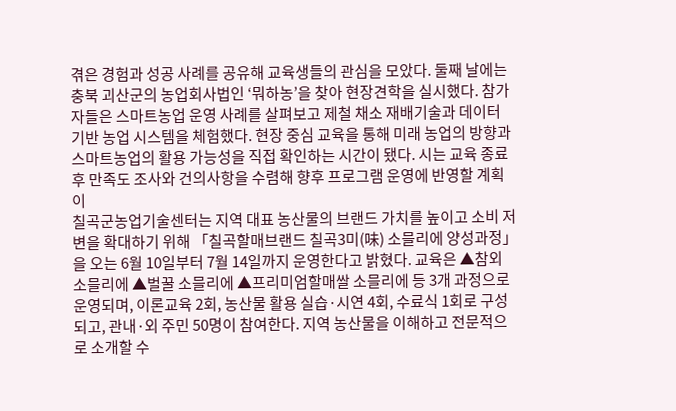겪은 경험과 성공 사례를 공유해 교육생들의 관심을 모았다. 둘째 날에는 충북 괴산군의 농업회사법인 ‘뭐하농’을 찾아 현장견학을 실시했다. 참가자들은 스마트농업 운영 사례를 살펴보고 제철 채소 재배기술과 데이터 기반 농업 시스템을 체험했다. 현장 중심 교육을 통해 미래 농업의 방향과 스마트농업의 활용 가능성을 직접 확인하는 시간이 됐다. 시는 교육 종료 후 만족도 조사와 건의사항을 수렴해 향후 프로그램 운영에 반영할 계획이
칠곡군농업기술센터는 지역 대표 농산물의 브랜드 가치를 높이고 소비 저변을 확대하기 위해 「칠곡할매브랜드 칠곡3미(味) 소믈리에 양성과정」을 오는 6월 10일부터 7월 14일까지 운영한다고 밝혔다. 교육은 ▲참외 소믈리에 ▲벌꿀 소믈리에 ▲프리미엄할매쌀 소믈리에 등 3개 과정으로 운영되며, 이론교육 2회, 농산물 활용 실습·시연 4회, 수료식 1회로 구성되고, 관내·외 주민 50명이 참여한다. 지역 농산물을 이해하고 전문적으로 소개할 수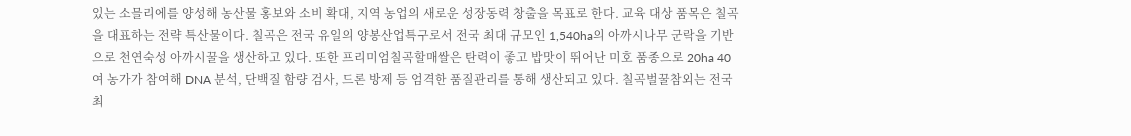있는 소믈리에를 양성해 농산물 홍보와 소비 확대, 지역 농업의 새로운 성장동력 창출을 목표로 한다. 교육 대상 품목은 칠곡을 대표하는 전략 특산물이다. 칠곡은 전국 유일의 양봉산업특구로서 전국 최대 규모인 1,540ha의 아까시나무 군락을 기반으로 천연숙성 아까시꿀을 생산하고 있다. 또한 프리미엄칠곡할매쌀은 탄력이 좋고 밥맛이 뛰어난 미호 품종으로 20ha 40여 농가가 참여해 DNA 분석, 단백질 함량 검사, 드론 방제 등 엄격한 품질관리를 통해 생산되고 있다. 칠곡벌꿀참외는 전국 최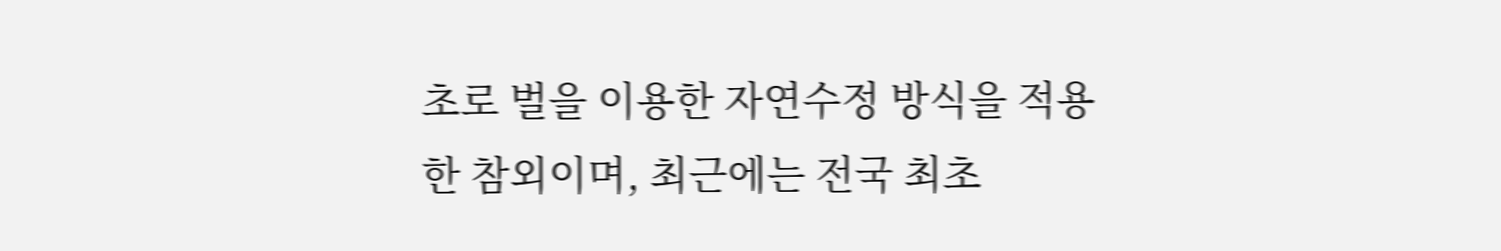초로 벌을 이용한 자연수정 방식을 적용한 참외이며, 최근에는 전국 최초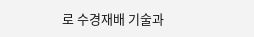로 수경재배 기술과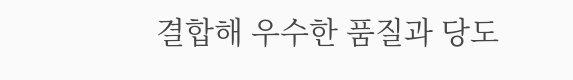결합해 우수한 품질과 당도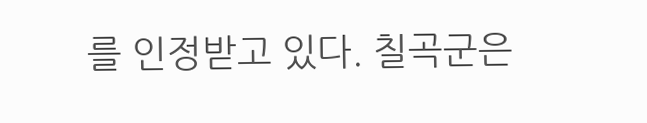를 인정받고 있다. 칠곡군은